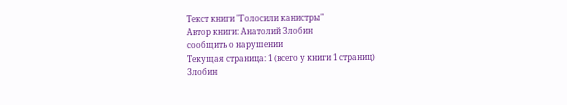Текст книги "Голосили канистры"
Автор книги: Анатолий Злобин
сообщить о нарушении
Текущая страница: 1 (всего у книги 1 страниц)
Злобин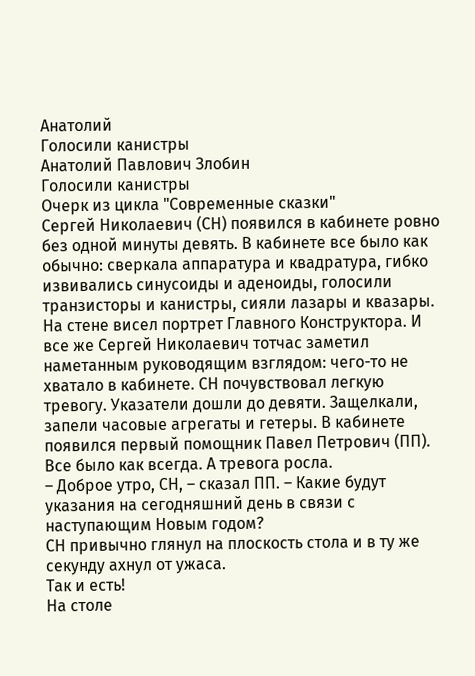Анатолий
Голосили канистры
Анатолий Павлович Злобин
Голосили канистры
Очерк из цикла "Современные сказки"
Сергей Николаевич (СН) появился в кабинете ровно без одной минуты девять. В кабинете все было как обычно: сверкала аппаратура и квадратура, гибко извивались синусоиды и аденоиды, голосили транзисторы и канистры, сияли лазары и квазары. На стене висел портрет Главного Конструктора. И все же Сергей Николаевич тотчас заметил наметанным руководящим взглядом: чего-то не хватало в кабинете. СН почувствовал легкую тревогу. Указатели дошли до девяти. Защелкали, запели часовые агрегаты и гетеры. В кабинете появился первый помощник Павел Петрович (ПП). Все было как всегда. А тревога росла.
– Доброе утро, СН, – сказал ПП. – Какие будут указания на сегодняшний день в связи с наступающим Новым годом?
СН привычно глянул на плоскость стола и в ту же секунду ахнул от ужаса.
Так и есть!
На столе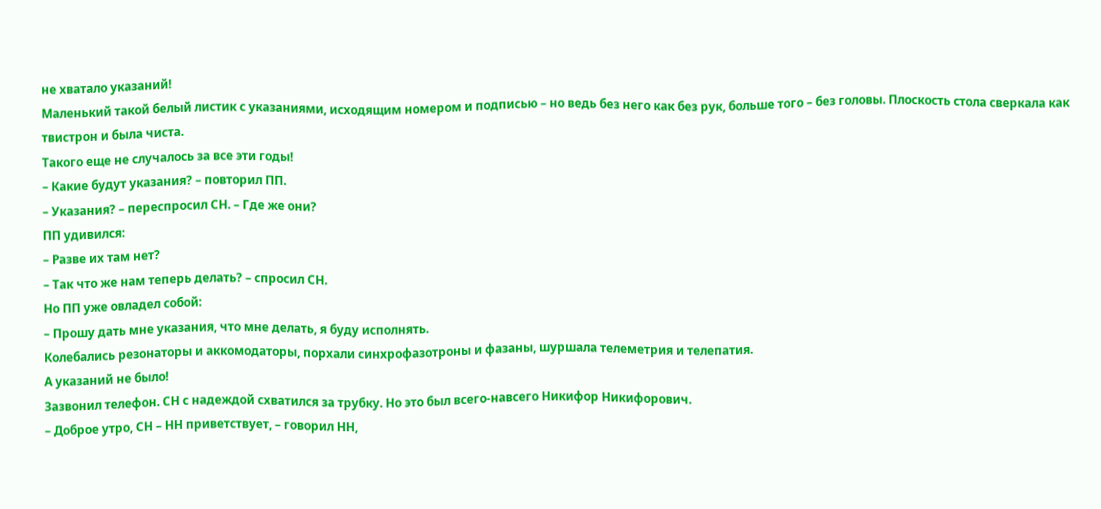не хватало указаний!
Маленький такой белый листик с указаниями, исходящим номером и подписью – но ведь без него как без рук, больше того – без головы. Плоскость стола сверкала как твистрон и была чиста.
Такого еще не случалось за все эти годы!
– Какие будут указания? – повторил ПП.
– Указания? – переспросил СН. – Где же они?
ПП удивился:
– Разве их там нет?
– Так что же нам теперь делать? – спросил СН.
Но ПП уже овладел собой:
– Прошу дать мне указания, что мне делать, я буду исполнять.
Колебались резонаторы и аккомодаторы, порхали синхрофазотроны и фазаны, шуршала телеметрия и телепатия.
А указаний не было!
Зазвонил телефон. СН с надеждой схватился за трубку. Но это был всего-навсего Никифор Никифорович.
– Доброе утро, СН – НН приветствует, – говорил НН,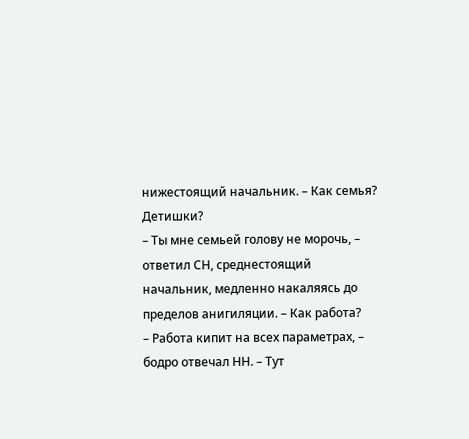нижестоящий начальник. – Как семья? Детишки?
– Ты мне семьей голову не морочь, – ответил СН, среднестоящий начальник, медленно накаляясь до пределов анигиляции. – Как работа?
– Работа кипит на всех параметрах, – бодро отвечал НН. – Тут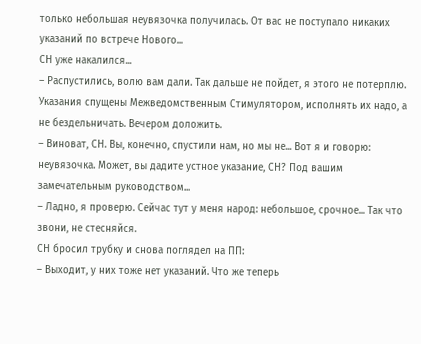только небольшая неувязочка получилась. От вас не поступало никаких указаний по встрече Нового...
СН уже накалился...
– Распустились, волю вам дали. Так дальше не пойдет, я этого не потерплю. Указания спущены Межведомственным Стимулятором, исполнять их надо, а не бездельничать. Вечером доложить.
– Виноват, СН. Вы, конечно, спустили нам, но мы не... Вот я и говорю: неувязочка. Может, вы дадите устное указание, СН? Под вашим замечательным руководством...
– Ладно, я проверю. Сейчас тут у меня народ: небольшое, срочное... Так что звони, не стесняйся.
СН бросил трубку и снова поглядел на ПП:
– Выходит, у них тоже нет указаний. Что же теперь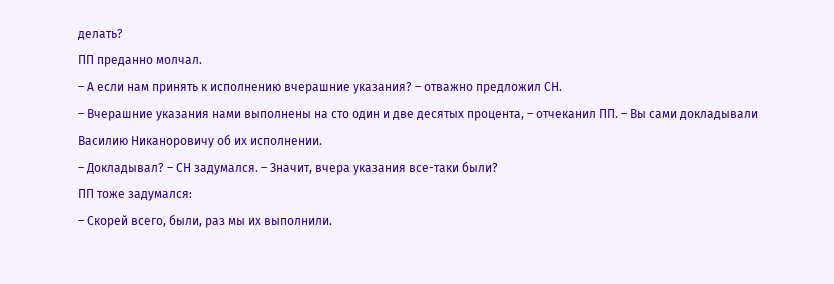делать?
ПП преданно молчал.
– А если нам принять к исполнению вчерашние указания? – отважно предложил СН.
– Вчерашние указания нами выполнены на сто один и две десятых процента, – отчеканил ПП. – Вы сами докладывали Василию Никаноровичу об их исполнении.
– Докладывал? – СН задумался. – Значит, вчера указания все-таки были?
ПП тоже задумался:
– Скорей всего, были, раз мы их выполнили.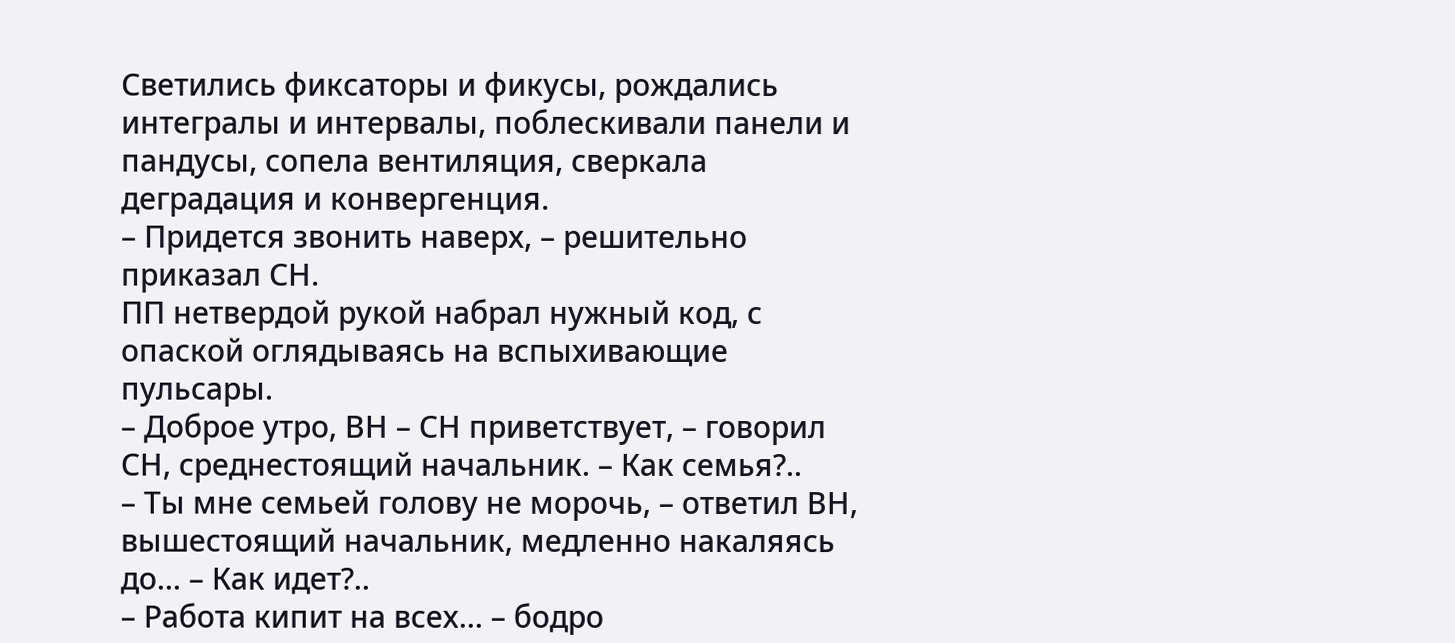Светились фиксаторы и фикусы, рождались интегралы и интервалы, поблескивали панели и пандусы, сопела вентиляция, сверкала деградация и конвергенция.
– Придется звонить наверх, – решительно приказал СН.
ПП нетвердой рукой набрал нужный код, с опаской оглядываясь на вспыхивающие пульсары.
– Доброе утро, ВН – СН приветствует, – говорил СН, среднестоящий начальник. – Как семья?..
– Ты мне семьей голову не морочь, – ответил ВН, вышестоящий начальник, медленно накаляясь до... – Как идет?..
– Работа кипит на всех... – бодро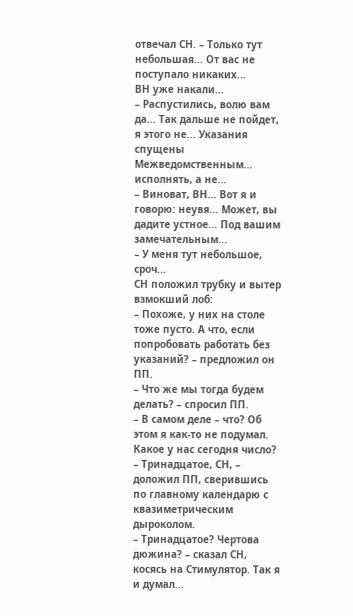отвечал СН. – Только тут небольшая... От вас не поступало никаких...
ВН уже накали...
– Распустились, волю вам да... Так дальше не пойдет, я этого не... Указания спущены Межведомственным... исполнять, а не...
– Виноват, ВН... Вот я и говорю: неувя... Может, вы дадите устное... Под вашим замечательным...
– У меня тут небольшое, сроч...
СН положил трубку и вытер взмокший лоб:
– Похоже, у них на столе тоже пусто. А что, если попробовать работать без указаний? – предложил он ПП.
– Что же мы тогда будем делать? – спросил ПП.
– В самом деле – что? Об этом я как-то не подумал. Какое у нас сегодня число?
– Тринадцатое, СН, – доложил ПП, сверившись по главному календарю с квазиметрическим дыроколом.
– Тринадцатое? Чертова дюжина? – сказал СН, косясь на Стимулятор. Так я и думал...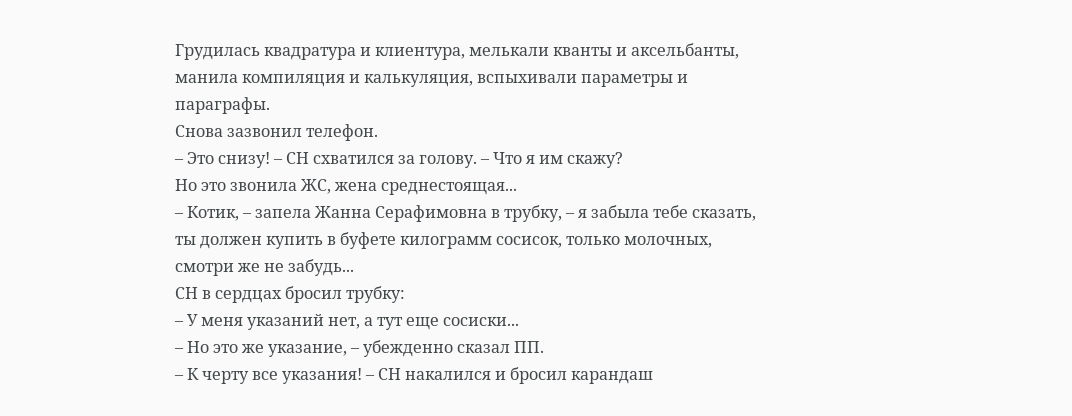Грудилась квадратура и клиентура, мелькали кванты и аксельбанты, манила компиляция и калькуляция, вспыхивали параметры и параграфы.
Снова зазвонил телефон.
– Это снизу! – СН схватился за голову. – Что я им скажу?
Но это звонила ЖС, жена среднестоящая...
– Котик, – запела Жанна Серафимовна в трубку, – я забыла тебе сказать, ты должен купить в буфете килограмм сосисок, только молочных, смотри же не забудь...
СН в сердцах бросил трубку:
– У меня указаний нет, а тут еще сосиски...
– Но это же указание, – убежденно сказал ПП.
– К черту все указания! – СН накалился и бросил карандаш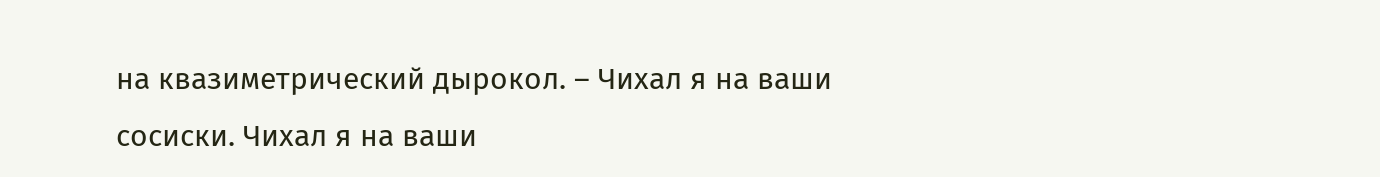на квазиметрический дырокол. – Чихал я на ваши сосиски. Чихал я на ваши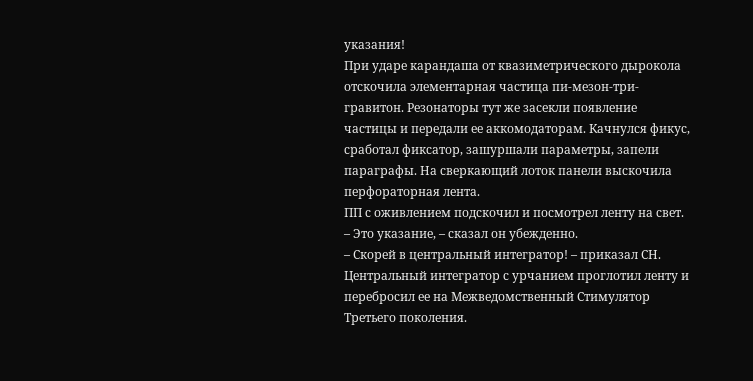указания!
При ударе карандаша от квазиметрического дырокола отскочила элементарная частица пи-мезон-три-гравитон. Резонаторы тут же засекли появление частицы и передали ее аккомодаторам. Качнулся фикус, сработал фиксатор, зашуршали параметры, запели параграфы. На сверкающий лоток панели выскочила перфораторная лента.
ПП с оживлением подскочил и посмотрел ленту на свет.
– Это указание, – сказал он убежденно.
– Скорей в центральный интегратор! – приказал СН.
Центральный интегратор с урчанием проглотил ленту и перебросил ее на Межведомственный Стимулятор Третьего поколения.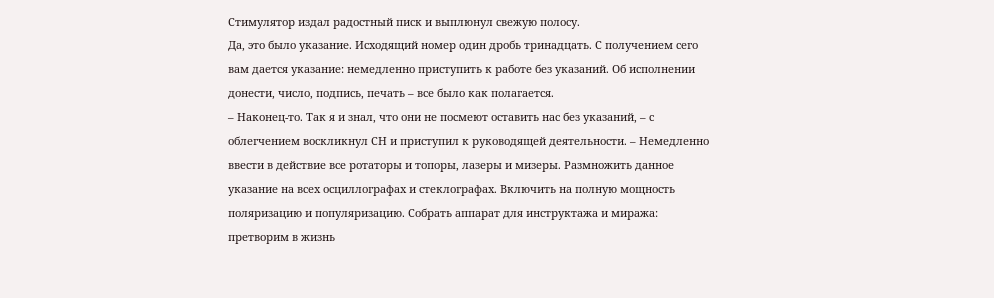Стимулятор издал радостный писк и выплюнул свежую полосу.
Да, это было указание. Исходящий номер один дробь тринадцать. С получением сего вам дается указание: немедленно приступить к работе без указаний. Об исполнении донести, число, подпись, печать – все было как полагается.
– Наконец-то. Так я и знал, что они не посмеют оставить нас без указаний, – с облегчением воскликнул СН и приступил к руководящей деятельности. – Немедленно ввести в действие все ротаторы и топоры, лазеры и мизеры. Размножить данное указание на всех осциллографах и стеклографах. Включить на полную мощность поляризацию и популяризацию. Собрать аппарат для инструктажа и миража: претворим в жизнь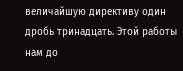величайшую директиву один дробь тринадцать. Этой работы нам до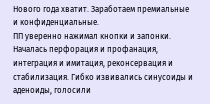Нового года хватит. Заработаем премиальные и конфиденциальные.
ПП уверенно нажимал кнопки и запонки. Началась перфорация и профанация, интеграция и имитация, реконсервация и стабилизация. Гибко извивались синусоиды и аденоиды, голосили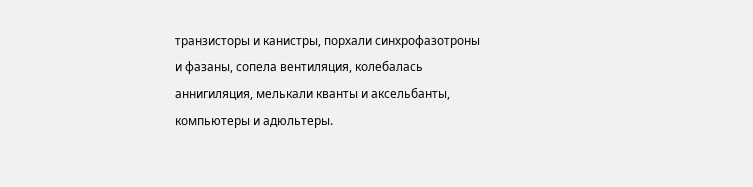транзисторы и канистры, порхали синхрофазотроны и фазаны, сопела вентиляция, колебалась аннигиляция, мелькали кванты и аксельбанты, компьютеры и адюльтеры.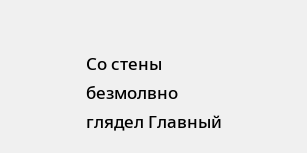Со стены безмолвно глядел Главный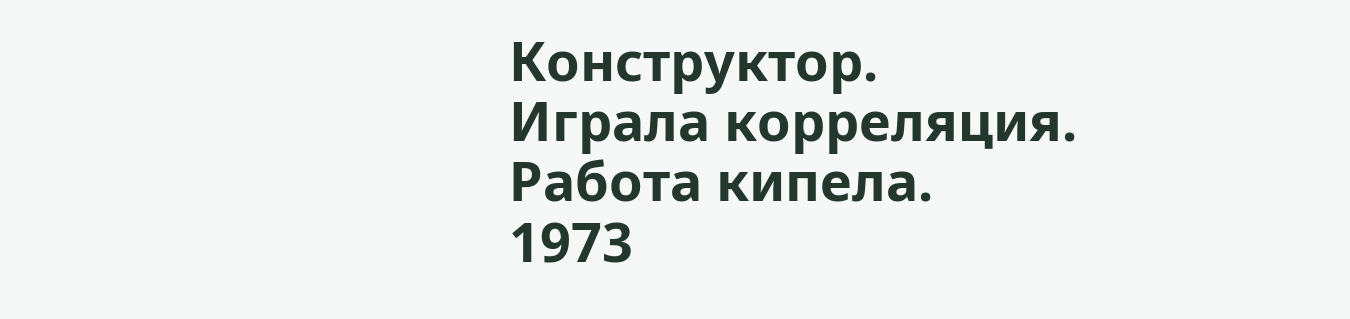Конструктор.
Играла корреляция.
Работа кипела.
1973